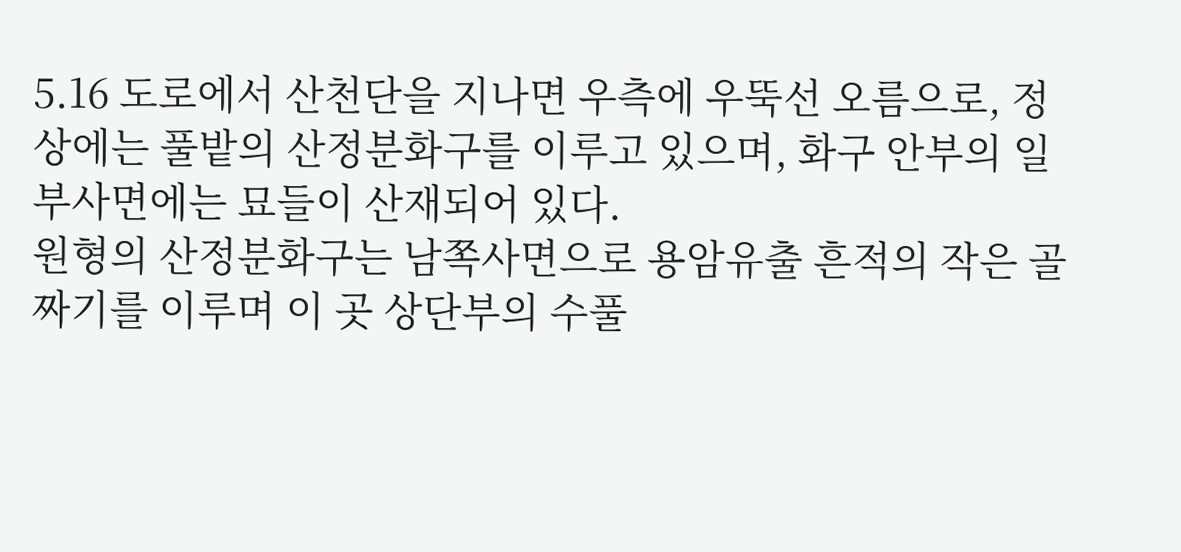5.16 도로에서 산천단을 지나면 우측에 우뚝선 오름으로, 정상에는 풀밭의 산정분화구를 이루고 있으며, 화구 안부의 일부사면에는 묘들이 산재되어 있다.
원형의 산정분화구는 남쪽사면으로 용암유출 흔적의 작은 골짜기를 이루며 이 곳 상단부의 수풀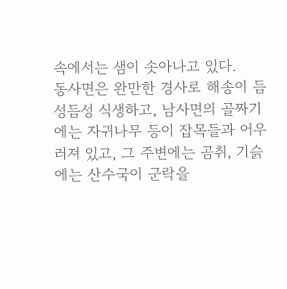속에서는 샘이 솟아나고 있다.
동사면은 완만한 경사로 해송이 듬성듬성 식생하고, 남사면의 골짜기에는 자귀나무 등이 잡목들과 어우러져 있고, 그 주변에는 곰취, 기슭에는 산수국이 군락을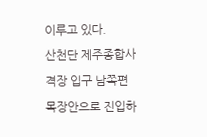이루고 있다.
산천단 제주종합사격장 입구 남쪽편 목장안으로 진입하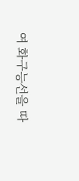여 화구능선을 따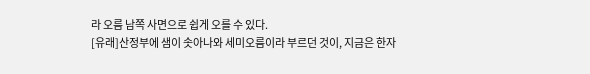라 오름 남쪽 사면으로 쉽게 오를 수 있다.
[유래]산정부에 샘이 솟아나와 세미오름이라 부르던 것이, 지금은 한자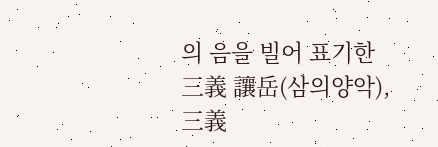의 음을 빌어 표기한 三義 讓岳(삼의양악), 三義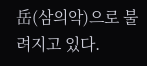岳(삼의악)으로 불려지고 있다.